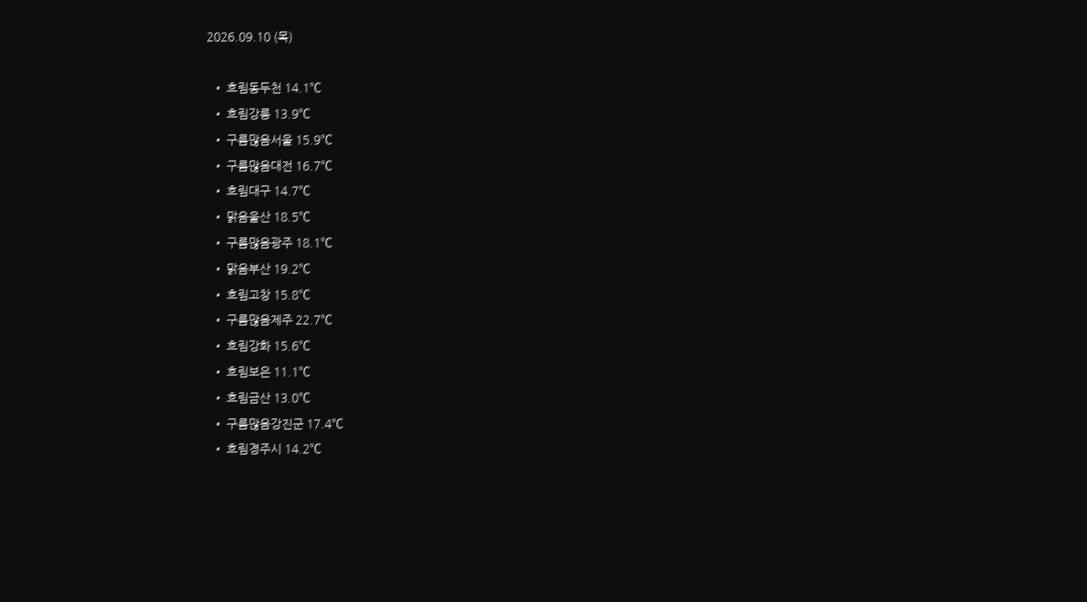2026.09.10 (목)

  • 흐림동두천 14.1℃
  • 흐림강릉 13.9℃
  • 구름많음서울 15.9℃
  • 구름많음대전 16.7℃
  • 흐림대구 14.7℃
  • 맑음울산 18.5℃
  • 구름많음광주 18.1℃
  • 맑음부산 19.2℃
  • 흐림고창 15.8℃
  • 구름많음제주 22.7℃
  • 흐림강화 15.6℃
  • 흐림보은 11.1℃
  • 흐림금산 13.0℃
  • 구름많음강진군 17.4℃
  • 흐림경주시 14.2℃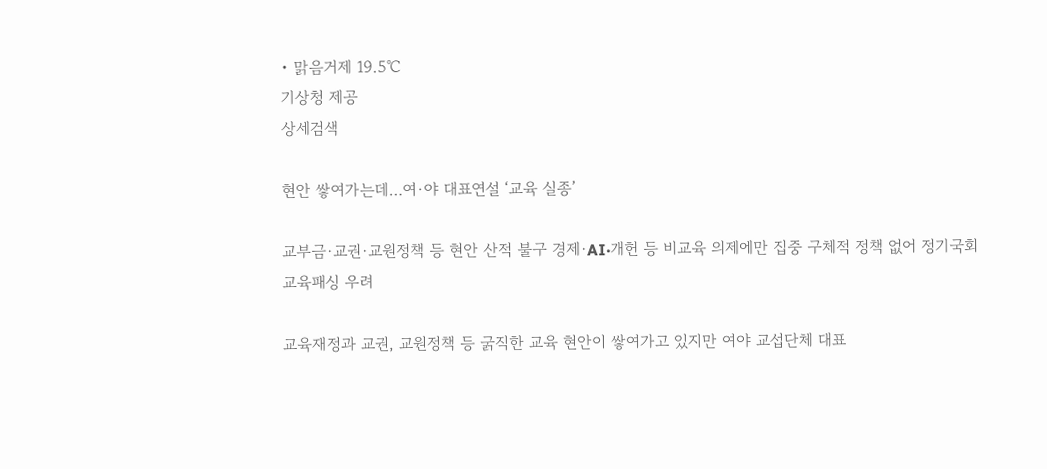• 맑음거제 19.5℃
기상청 제공
상세검색

현안 쌓여가는데…여·야 대표연설 ‘교육 실종’

교부금·교권·교원정책 등 현안 산적 불구 경제·AI·개헌 등 비교육 의제에만 집중 구체적 정책 없어 정기국회 교육패싱 우려

교육재정과 교권, 교원정책 등 굵직한 교육 현안이 쌓여가고 있지만 여야 교섭단체 대표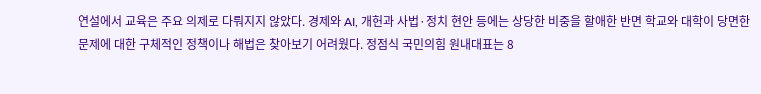연설에서 교육은 주요 의제로 다뤄지지 않았다. 경제와 AI, 개헌과 사법·정치 현안 등에는 상당한 비중을 할애한 반면 학교와 대학이 당면한 문제에 대한 구체적인 정책이나 해법은 찾아보기 어려웠다. 정점식 국민의힘 원내대표는 8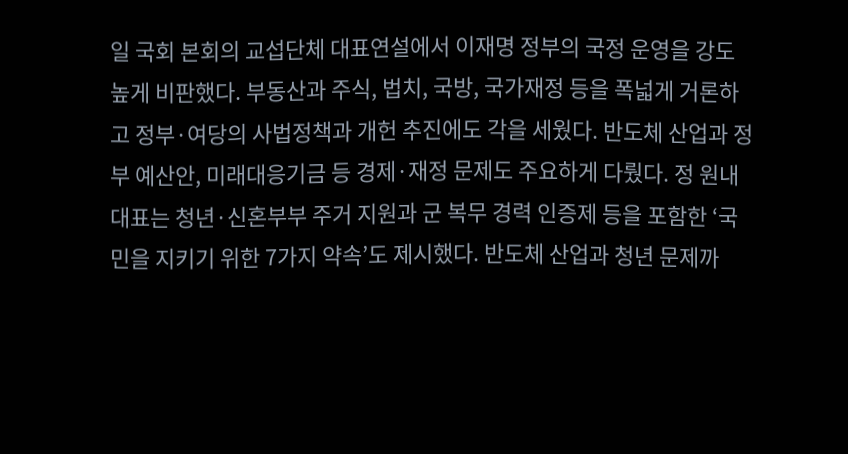일 국회 본회의 교섭단체 대표연설에서 이재명 정부의 국정 운영을 강도 높게 비판했다. 부동산과 주식, 법치, 국방, 국가재정 등을 폭넓게 거론하고 정부·여당의 사법정책과 개헌 추진에도 각을 세웠다. 반도체 산업과 정부 예산안, 미래대응기금 등 경제·재정 문제도 주요하게 다뤘다. 정 원내대표는 청년·신혼부부 주거 지원과 군 복무 경력 인증제 등을 포함한 ‘국민을 지키기 위한 7가지 약속’도 제시했다. 반도체 산업과 청년 문제까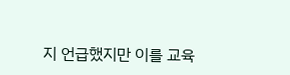지 언급했지만 이를 교육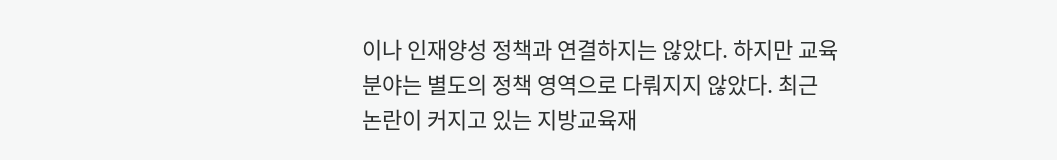이나 인재양성 정책과 연결하지는 않았다. 하지만 교육 분야는 별도의 정책 영역으로 다뤄지지 않았다. 최근 논란이 커지고 있는 지방교육재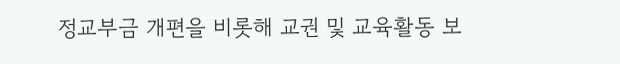정교부금 개편을 비롯해 교권 및 교육활동 보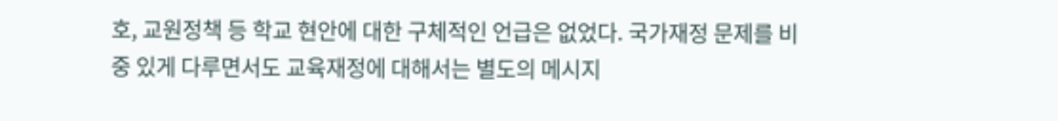호, 교원정책 등 학교 현안에 대한 구체적인 언급은 없었다. 국가재정 문제를 비중 있게 다루면서도 교육재정에 대해서는 별도의 메시지